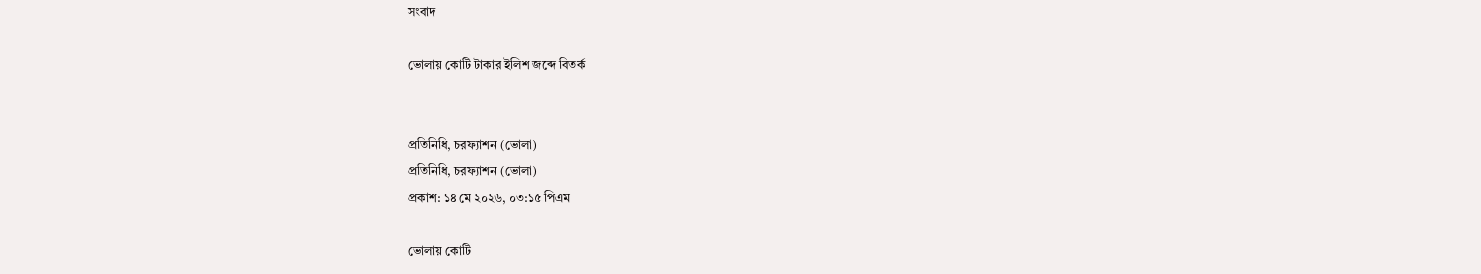সংবাদ

ভোলায় কোটি টাকার ইলিশ জব্দে বিতর্ক


প্রতিনিধি, চরফ্যাশন (ভোলা)
প্রতিনিধি, চরফ্যাশন (ভোলা)
প্রকাশ: ১৪ মে ২০২৬, ০৩:১৫ পিএম

ভোলায় কোটি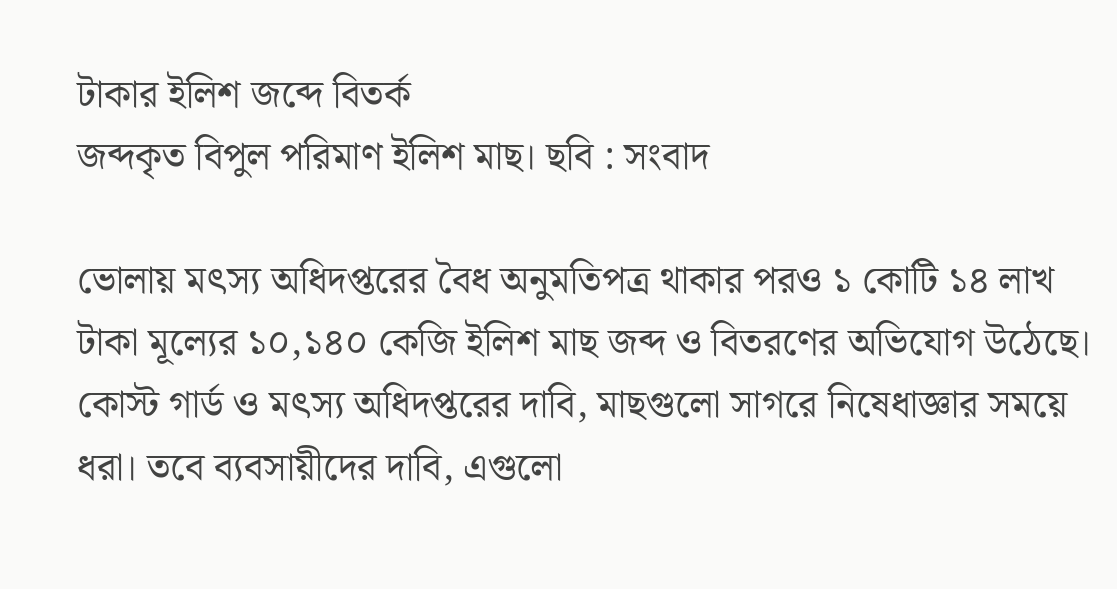টাকার ইলিশ জব্দে বিতর্ক
জব্দকৃত বিপুল পরিমাণ ইলিশ মাছ। ছবি : সংবাদ

ভোলায় মৎস্য অধিদপ্তরের বৈধ অনুমতিপত্র থাকার পরও ১ কোটি ১৪ লাখ টাকা মূল্যের ১০,১৪০ কেজি ইলিশ মাছ জব্দ ও বিতরণের অভিযোগ উঠেছে। কোস্ট গার্ড ও মৎস্য অধিদপ্তরের দাবি, মাছগুলো সাগরে নিষেধাজ্ঞার সময়ে ধরা। তবে ব্যবসায়ীদের দাবি, এগুলো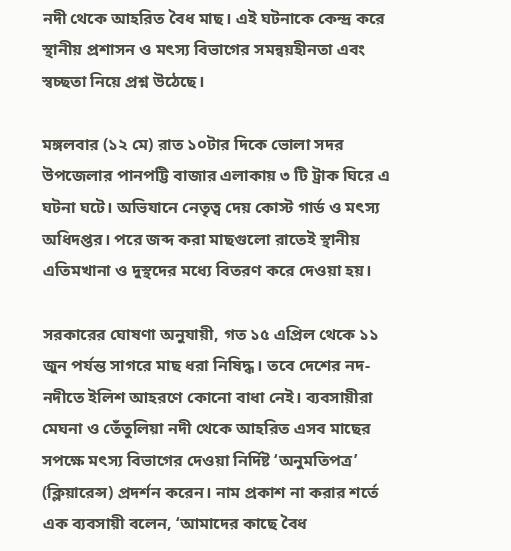নদী থেকে আহরিত বৈধ মাছ। এই ঘটনাকে কেন্দ্র করে স্থানীয় প্রশাসন ও মৎস্য বিভাগের সমন্বয়হীনতা এবং স্বচ্ছতা নিয়ে প্রশ্ন উঠেছে।

মঙ্গলবার (১২ মে) রাত ১০টার দিকে ভোলা সদর উপজেলার পানপট্টি বাজার এলাকায় ৩ টি ট্রাক ঘিরে এ ঘটনা ঘটে। অভিযানে নেতৃত্ব দেয় কোস্ট গার্ড ও মৎস্য অধিদপ্তর। পরে জব্দ করা মাছগুলো রাতেই স্থানীয় এতিমখানা ও দুস্থদের মধ্যে বিতরণ করে দেওয়া হয়।

সরকারের ঘোষণা অনুযায়ী, গত ১৫ এপ্রিল থেকে ১১ জুন পর্যন্ত সাগরে মাছ ধরা নিষিদ্ধ। তবে দেশের নদ-নদীতে ইলিশ আহরণে কোনো বাধা নেই। ব্যবসায়ীরা মেঘনা ও তেঁতুলিয়া নদী থেকে আহরিত এসব মাছের সপক্ষে মৎস্য বিভাগের দেওয়া নির্দিষ্ট ‘অনুমতিপত্র’ (ক্লিয়ারেন্স) প্রদর্শন করেন। নাম প্রকাশ না করার শর্তে এক ব্যবসায়ী বলেন, ‘আমাদের কাছে বৈধ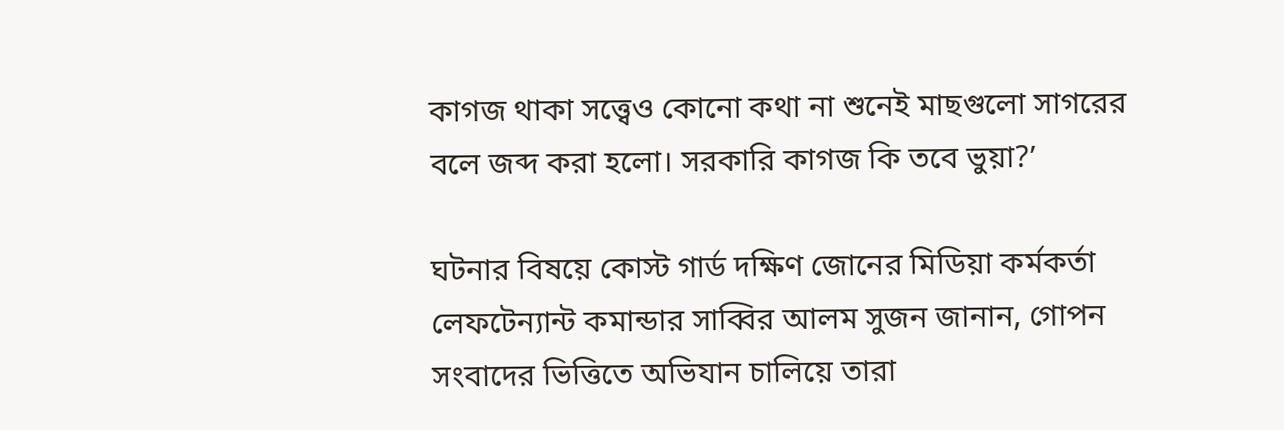কাগজ থাকা সত্ত্বেও কোনো কথা না শুনেই মাছগুলো সাগরের বলে জব্দ করা হলো। সরকারি কাগজ কি তবে ভুয়া?’

ঘটনার বিষয়ে কোস্ট গার্ড দক্ষিণ জোনের মিডিয়া কর্মকর্তা লেফটেন্যান্ট কমান্ডার সাব্বির আলম সুজন জানান, গোপন সংবাদের ভিত্তিতে অভিযান চালিয়ে তারা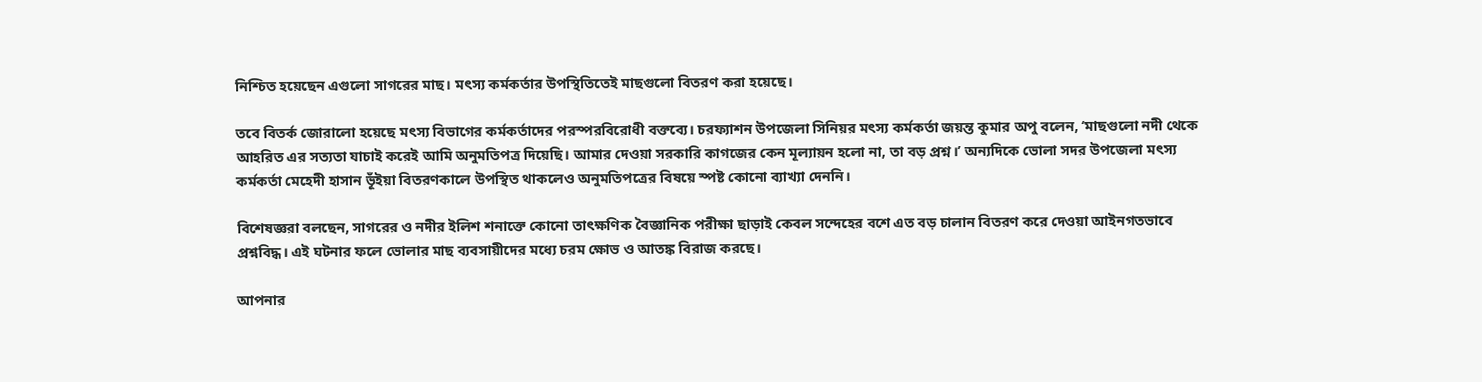নিশ্চিত হয়েছেন এগুলো সাগরের মাছ। মৎস্য কর্মকর্তার উপস্থিতিতেই মাছগুলো বিতরণ করা হয়েছে।

তবে বিতর্ক জোরালো হয়েছে মৎস্য বিভাগের কর্মকর্তাদের পরস্পরবিরোধী বক্তব্যে। চরফ্যাশন উপজেলা সিনিয়র মৎস্য কর্মকর্তা জয়ন্ত কুমার অপু বলেন, ‘মাছগুলো নদী থেকে আহরিত এর সত্যতা যাচাই করেই আমি অনুমতিপত্র দিয়েছি। আমার দেওয়া সরকারি কাগজের কেন মূল্যায়ন হলো না, তা বড় প্রশ্ন।’ অন্যদিকে ভোলা সদর উপজেলা মৎস্য কর্মকর্তা মেহেদী হাসান ভূঁইয়া বিতরণকালে উপস্থিত থাকলেও অনুমতিপত্রের বিষয়ে স্পষ্ট কোনো ব্যাখ্যা দেননি।

বিশেষজ্ঞরা বলছেন, সাগরের ও নদীর ইলিশ শনাক্তে কোনো তাৎক্ষণিক বৈজ্ঞানিক পরীক্ষা ছাড়াই কেবল সন্দেহের বশে এত বড় চালান বিতরণ করে দেওয়া আইনগতভাবে প্রশ্নবিদ্ধ। এই ঘটনার ফলে ভোলার মাছ ব্যবসায়ীদের মধ্যে চরম ক্ষোভ ও আতঙ্ক বিরাজ করছে।

আপনার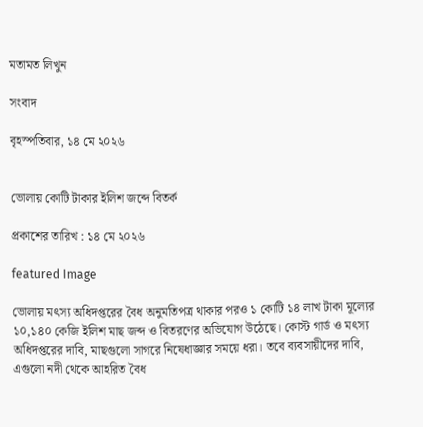মতামত লিখুন

সংবাদ

বৃহস্পতিবার, ১৪ মে ২০২৬


ভোলায় কোটি টাকার ইলিশ জব্দে বিতর্ক

প্রকাশের তারিখ : ১৪ মে ২০২৬

featured Image

ভোলায় মৎস্য অধিদপ্তরের বৈধ অনুমতিপত্র থাকার পরও ১ কোটি ১৪ লাখ টাকা মূল্যের ১০,১৪০ কেজি ইলিশ মাছ জব্দ ও বিতরণের অভিযোগ উঠেছে। কোস্ট গার্ড ও মৎস্য অধিদপ্তরের দাবি, মাছগুলো সাগরে নিষেধাজ্ঞার সময়ে ধরা। তবে ব্যবসায়ীদের দাবি, এগুলো নদী থেকে আহরিত বৈধ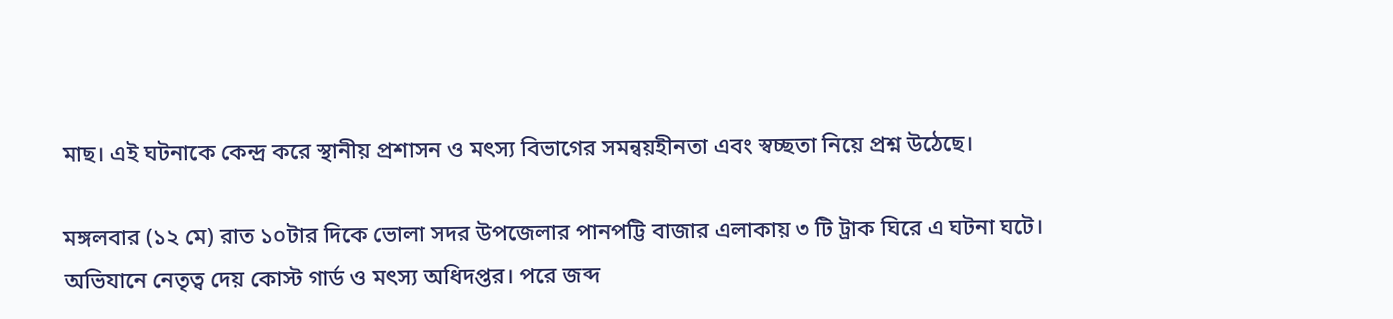মাছ। এই ঘটনাকে কেন্দ্র করে স্থানীয় প্রশাসন ও মৎস্য বিভাগের সমন্বয়হীনতা এবং স্বচ্ছতা নিয়ে প্রশ্ন উঠেছে।

মঙ্গলবার (১২ মে) রাত ১০টার দিকে ভোলা সদর উপজেলার পানপট্টি বাজার এলাকায় ৩ টি ট্রাক ঘিরে এ ঘটনা ঘটে। অভিযানে নেতৃত্ব দেয় কোস্ট গার্ড ও মৎস্য অধিদপ্তর। পরে জব্দ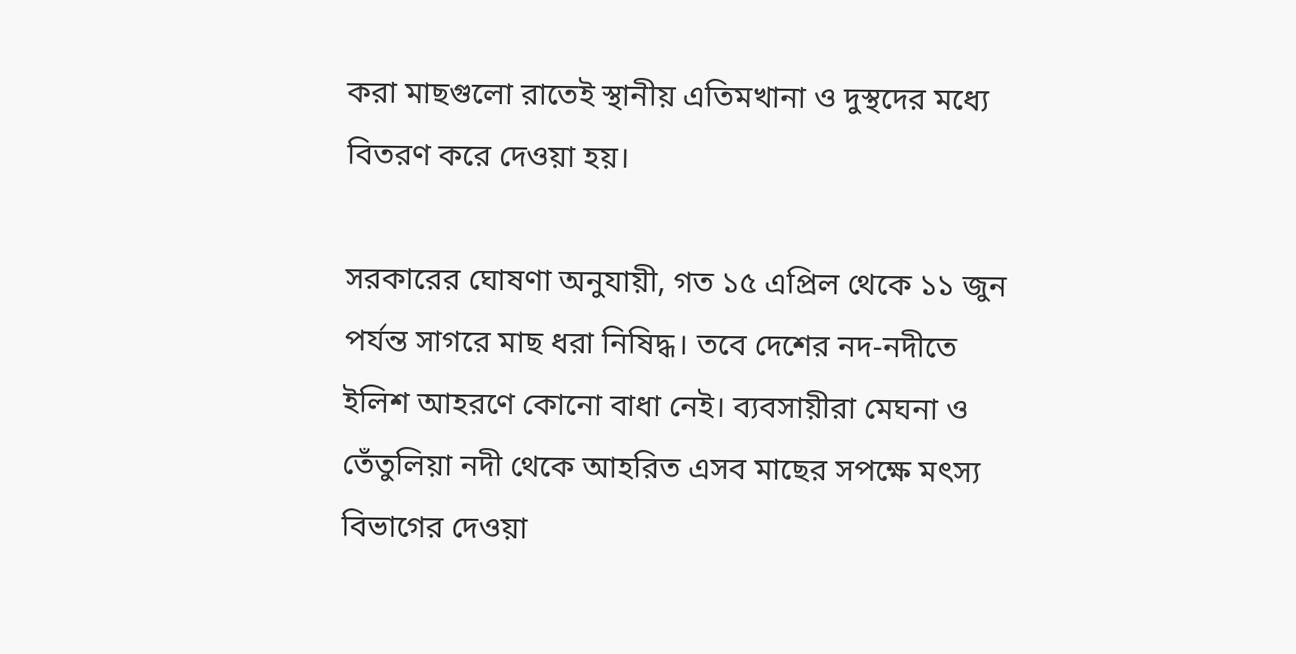করা মাছগুলো রাতেই স্থানীয় এতিমখানা ও দুস্থদের মধ্যে বিতরণ করে দেওয়া হয়।

সরকারের ঘোষণা অনুযায়ী, গত ১৫ এপ্রিল থেকে ১১ জুন পর্যন্ত সাগরে মাছ ধরা নিষিদ্ধ। তবে দেশের নদ-নদীতে ইলিশ আহরণে কোনো বাধা নেই। ব্যবসায়ীরা মেঘনা ও তেঁতুলিয়া নদী থেকে আহরিত এসব মাছের সপক্ষে মৎস্য বিভাগের দেওয়া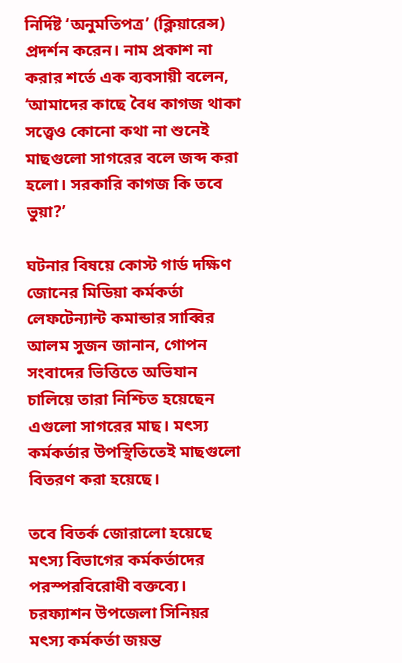নির্দিষ্ট ‘অনুমতিপত্র’ (ক্লিয়ারেন্স) প্রদর্শন করেন। নাম প্রকাশ না করার শর্তে এক ব্যবসায়ী বলেন, ‘আমাদের কাছে বৈধ কাগজ থাকা সত্ত্বেও কোনো কথা না শুনেই মাছগুলো সাগরের বলে জব্দ করা হলো। সরকারি কাগজ কি তবে ভুয়া?’

ঘটনার বিষয়ে কোস্ট গার্ড দক্ষিণ জোনের মিডিয়া কর্মকর্তা লেফটেন্যান্ট কমান্ডার সাব্বির আলম সুজন জানান, গোপন সংবাদের ভিত্তিতে অভিযান চালিয়ে তারা নিশ্চিত হয়েছেন এগুলো সাগরের মাছ। মৎস্য কর্মকর্তার উপস্থিতিতেই মাছগুলো বিতরণ করা হয়েছে।

তবে বিতর্ক জোরালো হয়েছে মৎস্য বিভাগের কর্মকর্তাদের পরস্পরবিরোধী বক্তব্যে। চরফ্যাশন উপজেলা সিনিয়র মৎস্য কর্মকর্তা জয়ন্ত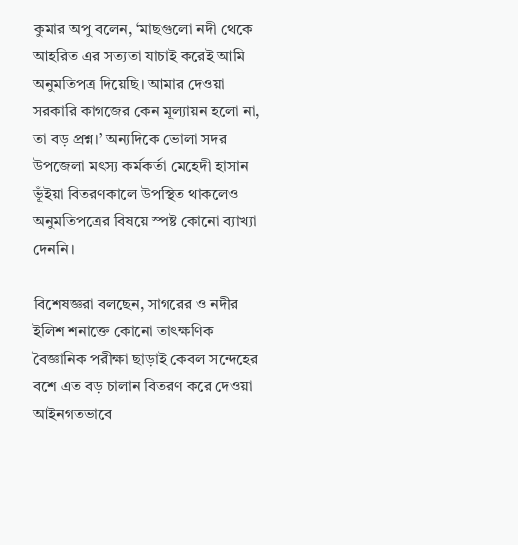কুমার অপু বলেন, ‘মাছগুলো নদী থেকে আহরিত এর সত্যতা যাচাই করেই আমি অনুমতিপত্র দিয়েছি। আমার দেওয়া সরকারি কাগজের কেন মূল্যায়ন হলো না, তা বড় প্রশ্ন।’ অন্যদিকে ভোলা সদর উপজেলা মৎস্য কর্মকর্তা মেহেদী হাসান ভূঁইয়া বিতরণকালে উপস্থিত থাকলেও অনুমতিপত্রের বিষয়ে স্পষ্ট কোনো ব্যাখ্যা দেননি।

বিশেষজ্ঞরা বলছেন, সাগরের ও নদীর ইলিশ শনাক্তে কোনো তাৎক্ষণিক বৈজ্ঞানিক পরীক্ষা ছাড়াই কেবল সন্দেহের বশে এত বড় চালান বিতরণ করে দেওয়া আইনগতভাবে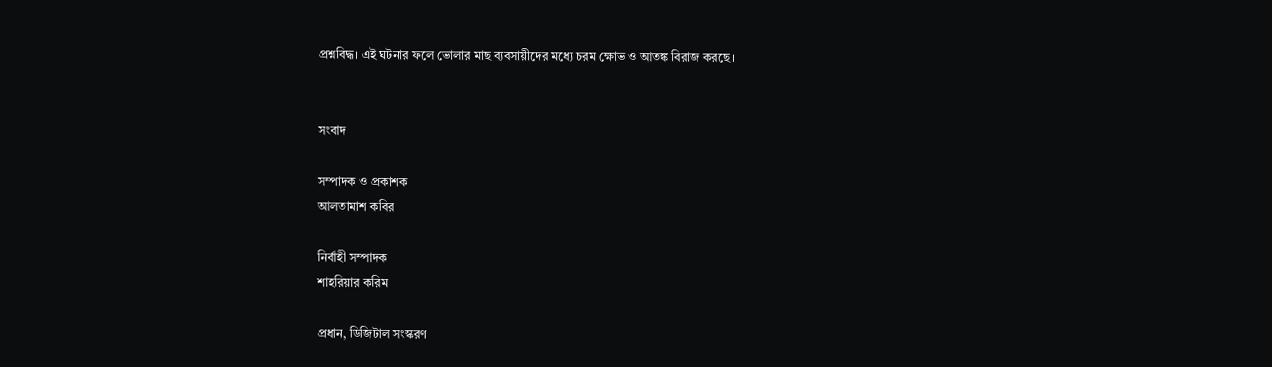প্রশ্নবিদ্ধ। এই ঘটনার ফলে ভোলার মাছ ব্যবসায়ীদের মধ্যে চরম ক্ষোভ ও আতঙ্ক বিরাজ করছে।


সংবাদ

সম্পাদক ও প্রকাশক
আলতামাশ কবির

নির্বাহী সম্পাদক
শাহরিয়ার করিম

প্রধান, ডিজিটাল সংস্করণ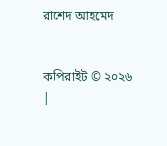রাশেদ আহমেদ


কপিরাইট © ২০২৬ |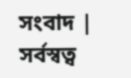সংবাদ | সর্বস্বত্ব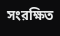সংরক্ষিত